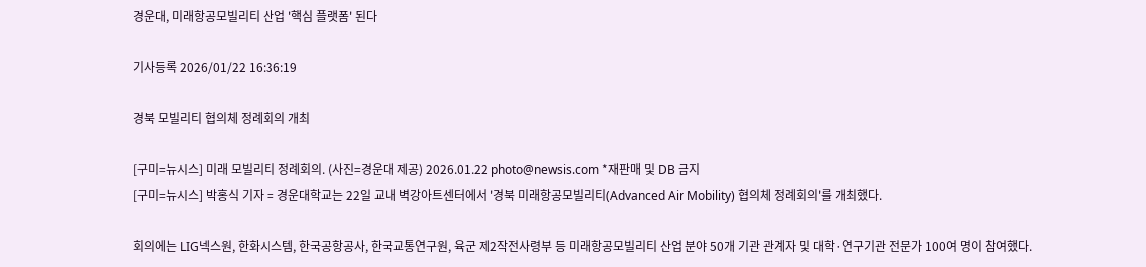경운대, 미래항공모빌리티 산업 '핵심 플랫폼' 된다

기사등록 2026/01/22 16:36:19

경북 모빌리티 협의체 정례회의 개최

[구미=뉴시스] 미래 모빌리티 정례회의. (사진=경운대 제공) 2026.01.22 photo@newsis.com *재판매 및 DB 금지
[구미=뉴시스] 박홍식 기자 = 경운대학교는 22일 교내 벽강아트센터에서 '경북 미래항공모빌리티(Advanced Air Mobility) 협의체 정례회의'를 개최했다.

회의에는 LIG넥스원, 한화시스템, 한국공항공사, 한국교통연구원, 육군 제2작전사령부 등 미래항공모빌리티 산업 분야 50개 기관 관계자 및 대학·연구기관 전문가 100여 명이 참여했다.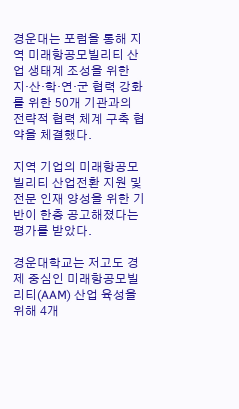경운대는 포럼을 통해 지역 미래항공모빌리티 산업 생태계 조성을 위한 지·산·학·연·군 협력 강화를 위한 50개 기관과의 전략적 협력 체계 구축 협약을 체결했다.

지역 기업의 미래항공모빌리티 산업전환 지원 및 전문 인재 양성을 위한 기반이 한층 공고해졌다는 평가를 받았다.

경운대학교는 저고도 경제 중심인 미래항공모빌리티(AAM) 산업 육성을 위해 4개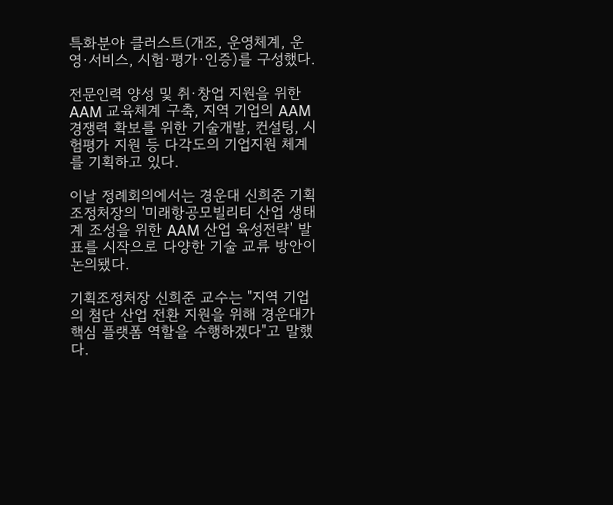특화분야 클러스트(개조, 운영체계, 운영·서비스, 시험·평가·인증)를 구성했다.

전문인력 양성 및 취·창업 지원을 위한 AAM 교육체계 구축, 지역 기업의 AAM 경쟁력 확보를 위한 기술개발, 컨설팅, 시험평가 지원 등 다각도의 기업지원 체계를 기획하고 있다.

이날 정례회의에서는 경운대 신희준 기획조정처장의 '미래항공모빌리티 산업 생태계 조성을 위한 AAM 산업 육성전략' 발표를 시작으로 다양한 기술 교류 방안이 논의됐다.

기획조정처장 신희준 교수는 "지역 기업의 첨단 산업 전환 지원을 위해 경운대가 핵심 플랫폼 역할을 수행하겠다"고 말했다.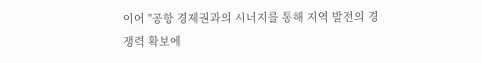이어 "공항 경제권과의 시너지를 통해 지역 발전의 경쟁력 확보에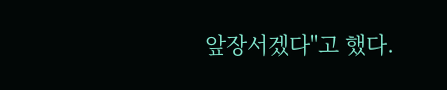앞장서겠다"고 했다.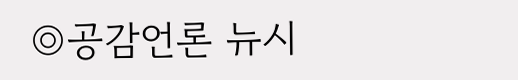◎공감언론 뉴시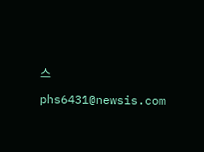스 phs6431@newsis.com